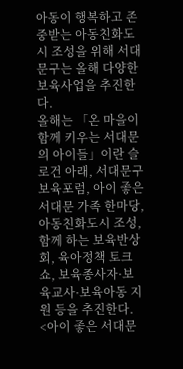아동이 행복하고 존중받는 아동친화도시 조성을 위해 서대문구는 올해 다양한 보육사업을 추진한다.
올해는 「온 마을이 함께 키우는 서대문의 아이들」이란 슬로건 아래, 서대문구 보육포럼, 아이 좋은 서대문 가족 한마당, 아동친화도시 조성, 함께 하는 보육반상회, 육아정책 토크쇼, 보육종사자·보육교사·보육아동 지원 등을 추진한다.
<아이 좋은 서대문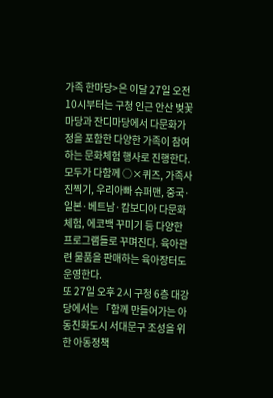가족 한마당>은 이달 27일 오전 10시부터는 구청 인근 안산 벚꽃마당과 잔디마당에서 다문화가정을 포함한 다양한 가족이 참여하는 문화체험 행사로 진행한다.
모두가 다함께 ○×퀴즈, 가족사진찍기, 우리아빠 슈퍼맨, 중국·일본·베트남·캄보디아 다문화 체험, 에코백 꾸미기 등 다양한 프로그램들로 꾸며진다. 육아관련 물품을 판매하는 육아장터도 운영한다.
또 27일 오후 2시 구청 6층 대강당에서는 「함께 만들어가는 아동친화도시 서대문구 조성을 위한 아동정책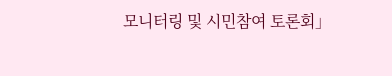모니터링 및 시민참여 토론회」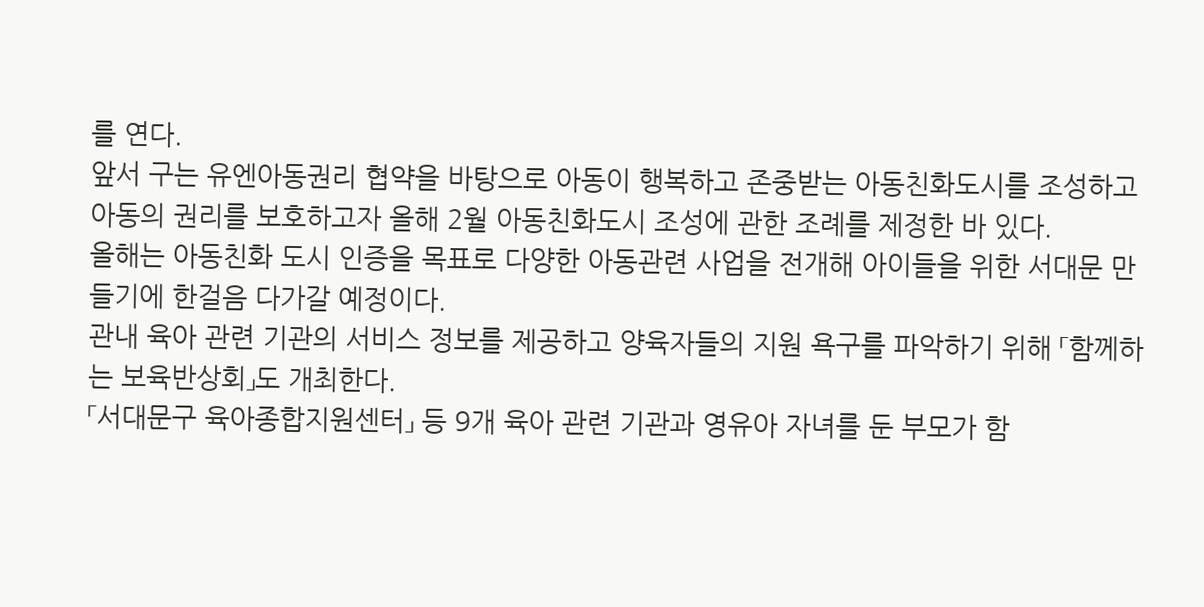를 연다.
앞서 구는 유엔아동권리 협약을 바탕으로 아동이 행복하고 존중받는 아동친화도시를 조성하고 아동의 권리를 보호하고자 올해 2월 아동친화도시 조성에 관한 조례를 제정한 바 있다.
올해는 아동친화 도시 인증을 목표로 다양한 아동관련 사업을 전개해 아이들을 위한 서대문 만들기에 한걸음 다가갈 예정이다.
관내 육아 관련 기관의 서비스 정보를 제공하고 양육자들의 지원 욕구를 파악하기 위해 「함께하는 보육반상회」도 개최한다.
「서대문구 육아종합지원센터」 등 9개 육아 관련 기관과 영유아 자녀를 둔 부모가 함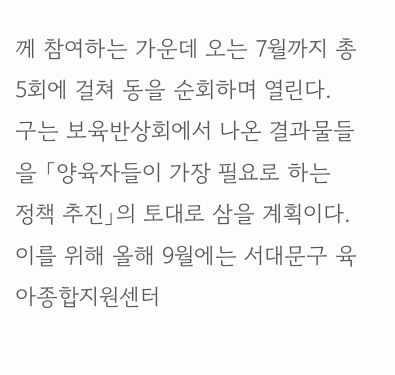께 참여하는 가운데 오는 7월까지 총 5회에 걸쳐 동을 순회하며 열린다.
구는 보육반상회에서 나온 결과물들을 「양육자들이 가장 필요로 하는 정책 추진」의 토대로 삼을 계획이다.
이를 위해 올해 9월에는 서대문구 육아종합지원센터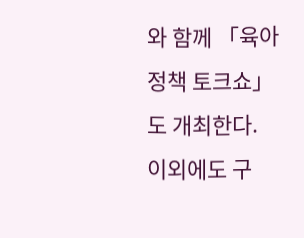와 함께 「육아정책 토크쇼」도 개최한다.
이외에도 구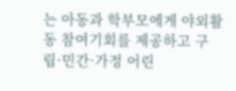는 아동과 학부모에게 야외활동 참여기회를 제공하고 구립·민간·가정 어린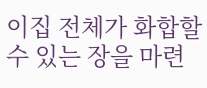이집 전체가 화합할 수 있는 장을 마련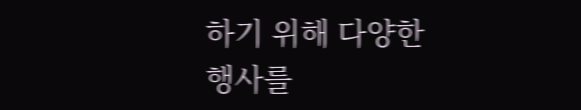하기 위해 다양한 행사를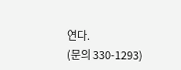연다.
(문의 330-1293)